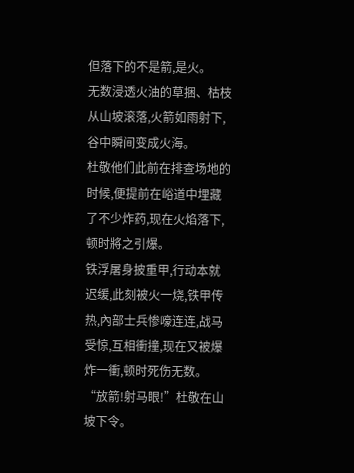但落下的不是箭,是火。
无数浸透火油的草捆、枯枝从山坡滚落,火箭如雨射下,谷中瞬间变成火海。
杜敬他们此前在排查场地的时候,便提前在峪道中埋藏了不少炸药,现在火焰落下,顿时將之引爆。
铁浮屠身披重甲,行动本就迟缓,此刻被火一烧,铁甲传热,內部士兵惨嚎连连,战马受惊,互相衝撞,现在又被爆炸一衝,顿时死伤无数。
“放箭!射马眼!”杜敬在山坡下令。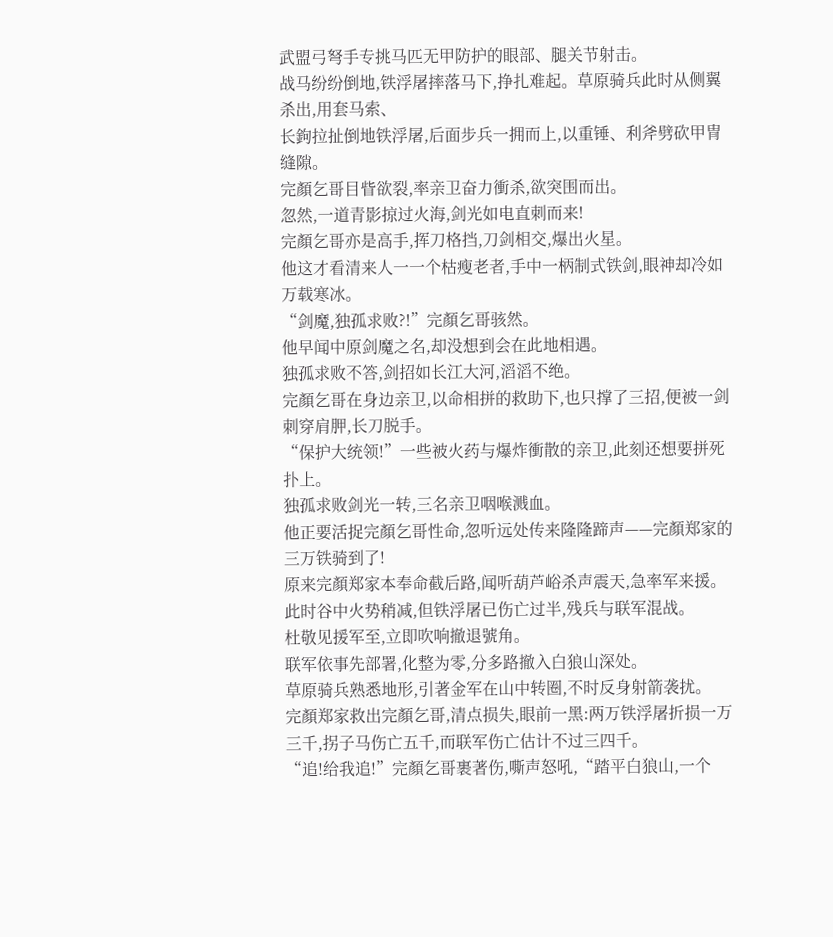武盟弓弩手专挑马匹无甲防护的眼部、腿关节射击。
战马纷纷倒地,铁浮屠摔落马下,挣扎难起。草原骑兵此时从侧翼杀出,用套马索、
长鉤拉扯倒地铁浮屠,后面步兵一拥而上,以重锤、利斧劈砍甲冑缝隙。
完顏乞哥目眥欲裂,率亲卫奋力衝杀,欲突围而出。
忽然,一道青影掠过火海,剑光如电直刺而来!
完顏乞哥亦是高手,挥刀格挡,刀剑相交,爆出火星。
他这才看清来人一一个枯瘦老者,手中一柄制式铁剑,眼神却冷如万载寒冰。
“剑魔,独孤求败?!”完顏乞哥骇然。
他早闻中原剑魔之名,却没想到会在此地相遇。
独孤求败不答,剑招如长江大河,滔滔不绝。
完顏乞哥在身边亲卫,以命相拼的救助下,也只撑了三招,便被一剑刺穿肩胛,长刀脱手。
“保护大统领!”一些被火药与爆炸衝散的亲卫,此刻还想要拼死扑上。
独孤求败剑光一转,三名亲卫咽喉溅血。
他正要活捉完顏乞哥性命,忽听远处传来隆隆蹄声——完顏郑家的三万铁骑到了!
原来完顏郑家本奉命截后路,闻听葫芦峪杀声震天,急率军来援。
此时谷中火势稍减,但铁浮屠已伤亡过半,残兵与联军混战。
杜敬见援军至,立即吹响撤退號角。
联军依事先部署,化整为零,分多路撤入白狼山深处。
草原骑兵熟悉地形,引著金军在山中转圈,不时反身射箭袭扰。
完顏郑家救出完顏乞哥,清点损失,眼前一黑:两万铁浮屠折损一万三千,拐子马伤亡五千,而联军伤亡估计不过三四千。
“追!给我追!”完顏乞哥裹著伤,嘶声怒吼,“踏平白狼山,一个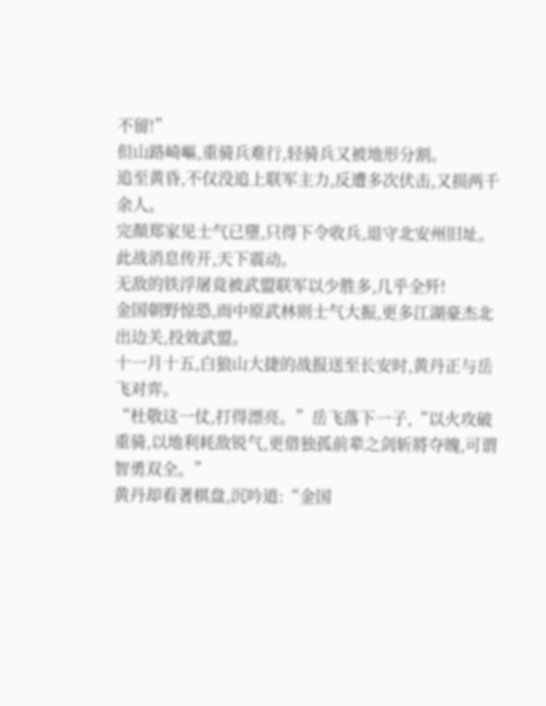不留!”
但山路崎嶇,重骑兵难行,轻骑兵又被地形分割。
追至黄昏,不仅没追上联军主力,反遭多次伏击,又损两千余人。
完顏郑家见士气已墮,只得下令收兵,退守北安州旧址。
此战消息传开,天下震动。
无敌的铁浮屠竟被武盟联军以少胜多,几乎全歼!
金国朝野惊恐,而中原武林则士气大振,更多江湖豪杰北出边关,投效武盟。
十一月十五,白狼山大捷的战报送至长安时,黄丹正与岳飞对弈。
“杜敬这一仗,打得漂亮。”岳飞落下一子,“以火攻破重骑,以地利耗敌锐气,更借独孤前辈之剑斩將夺魄,可谓智勇双全。”
黄丹却看著棋盘,沉吟道:“金国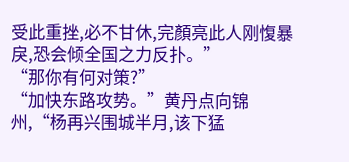受此重挫,必不甘休,完顏亮此人刚愎暴戾,恐会倾全国之力反扑。”
“那你有何对策?”
“加快东路攻势。”黄丹点向锦州,“杨再兴围城半月,该下猛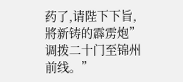药了,请陛下下旨,將新铸的霹雳炮”调拨二十门至锦州前线。”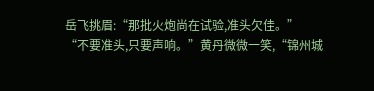岳飞挑眉:“那批火炮尚在试验,准头欠佳。”
“不要准头,只要声响。”黄丹微微一笑,“锦州城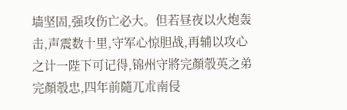墙坚固,强攻伤亡必大。但若昼夜以火炮轰击,声震数十里,守军心惊胆战,再辅以攻心之计一陛下可记得,锦州守將完顏彀英之弟完顏彀忠,四年前隨兀朮南侵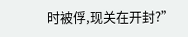时被俘,现关在开封?”